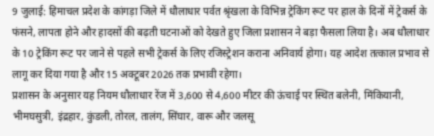9 जुलाई: हिमाचल प्रदेश के कांगड़ा जिले में धौलाधार पर्वत श्रृंखला के विभिन्न ट्रेकिंग रूट पर हाल के दिनों में ट्रेकर्स के फंसने, लापता होने और हादसों की बढ़ती घटनाओं को देखते हुए जिला प्रशासन ने बड़ा फैसला लिया है। अब धौलाधार के 10 ट्रेकिंग रूट पर जाने से पहले सभी ट्रेकर्स के लिए रजिस्ट्रेशन कराना अनिवार्य होगा। यह आदेश तत्काल प्रभाव से लागू कर दिया गया है और 15 अक्टूबर 2026 तक प्रभावी रहेगा।
प्रशासन के अनुसार यह नियम धौलाधार रेंज में 3,600 से 4,600 मीटर की ऊंचाई पर स्थित बलेनी, मिंकियानी, भीमघसुत्री, इंद्रहार, कुंडली, तोरल, तालंग, सिंघार, वारू और जलसू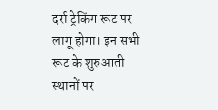दर्रा ट्रेकिंग रूट पर लागू होगा। इन सभी रूट के शुरुआती स्थानों पर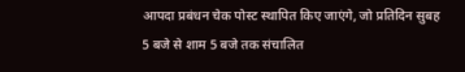आपदा प्रबंधन चेक पोस्ट स्थापित किए जाएंगे, जो प्रतिदिन सुबह 5 बजे से शाम 5 बजे तक संचालित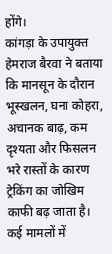होंगे।
कांगड़ा के उपायुक्त हेमराज बैरवा ने बताया कि मानसून के दौरान भूस्खलन, घना कोहरा, अचानक बाढ़, कम दृश्यता और फिसलन भरे रास्तों के कारण ट्रेकिंग का जोखिम काफी बढ़ जाता है। कई मामलों में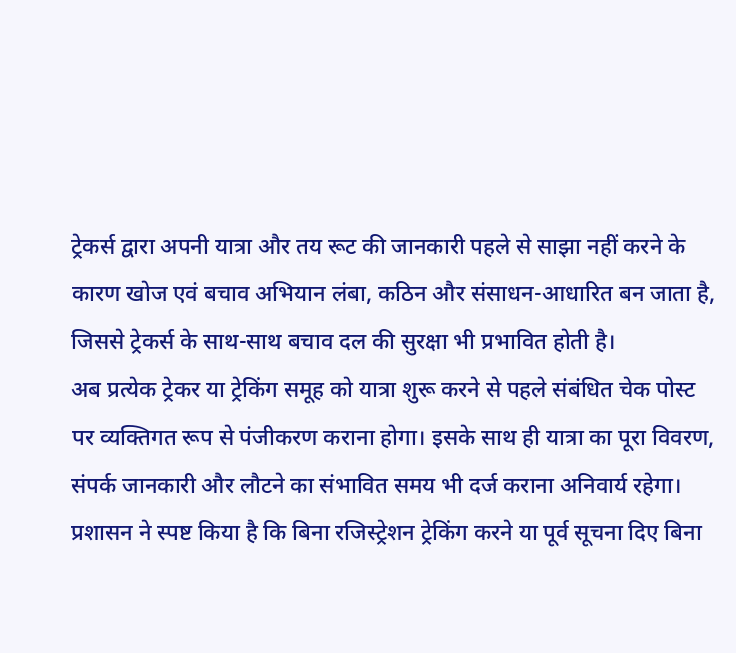ट्रेकर्स द्वारा अपनी यात्रा और तय रूट की जानकारी पहले से साझा नहीं करने के कारण खोज एवं बचाव अभियान लंबा, कठिन और संसाधन-आधारित बन जाता है, जिससे ट्रेकर्स के साथ-साथ बचाव दल की सुरक्षा भी प्रभावित होती है।
अब प्रत्येक ट्रेकर या ट्रेकिंग समूह को यात्रा शुरू करने से पहले संबंधित चेक पोस्ट पर व्यक्तिगत रूप से पंजीकरण कराना होगा। इसके साथ ही यात्रा का पूरा विवरण, संपर्क जानकारी और लौटने का संभावित समय भी दर्ज कराना अनिवार्य रहेगा।
प्रशासन ने स्पष्ट किया है कि बिना रजिस्ट्रेशन ट्रेकिंग करने या पूर्व सूचना दिए बिना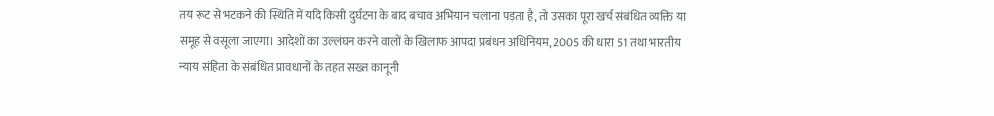तय रूट से भटकने की स्थिति में यदि किसी दुर्घटना के बाद बचाव अभियान चलाना पड़ता है, तो उसका पूरा खर्च संबंधित व्यक्ति या समूह से वसूला जाएगा। आदेशों का उल्लंघन करने वालों के खिलाफ आपदा प्रबंधन अधिनियम, 2005 की धारा 51 तथा भारतीय न्याय संहिता के संबंधित प्रावधानों के तहत सख्त कानूनी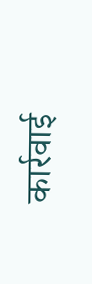कार्रवाई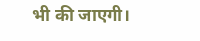भी की जाएगी।